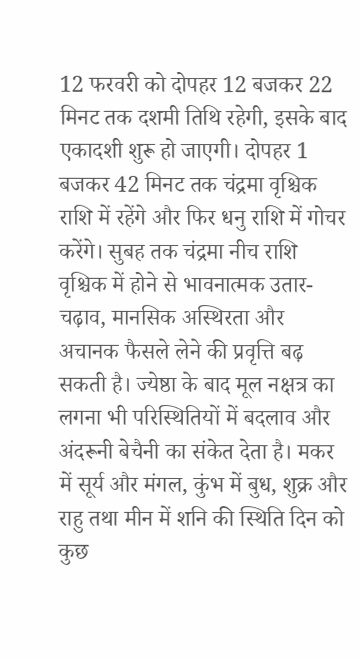12 फरवरी को दोपहर 12 बजकर 22 मिनट तक दशमी तिथि रहेगी, इसके बाद एकादशी शुरू हो जाएगी। दोपहर 1 बजकर 42 मिनट तक चंद्रमा वृश्चिक राशि में रहेंगे और फिर धनु राशि में गोचर करेंगे। सुबह तक चंद्रमा नीच राशि वृश्चिक में होने से भावनात्मक उतार-चढ़ाव, मानसिक अस्थिरता और अचानक फैसले लेने की प्रवृत्ति बढ़ सकती है। ज्येष्ठा के बाद मूल नक्षत्र का लगना भी परिस्थितियों में बदलाव और अंदरूनी बेचैनी का संकेत देता है। मकर में सूर्य और मंगल, कुंभ में बुध, शुक्र और राहु तथा मीन में शनि की स्थिति दिन को कुछ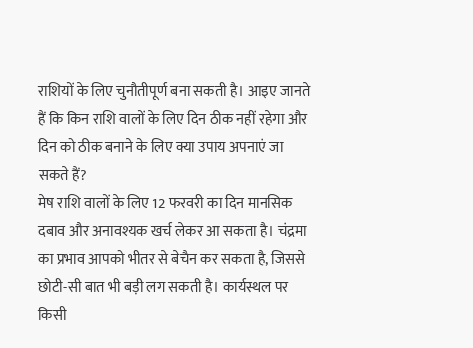राशियों के लिए चुनौतीपूर्ण बना सकती है। आइए जानते हैं कि किन राशि वालों के लिए दिन ठीक नहीं रहेगा और दिन को ठीक बनाने के लिए क्या उपाय अपनाएं जा सकते हैं?
मेष राशि वालों के लिए 12 फरवरी का दिन मानसिक दबाव और अनावश्यक खर्च लेकर आ सकता है। चंद्रमा का प्रभाव आपको भीतर से बेचैन कर सकता है, जिससे छोटी-सी बात भी बड़ी लग सकती है। कार्यस्थल पर किसी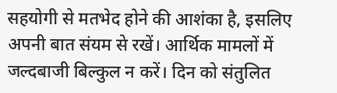सहयोगी से मतभेद होने की आशंका है, इसलिए अपनी बात संयम से रखें। आर्थिक मामलों में जल्दबाजी बिल्कुल न करें। दिन को संतुलित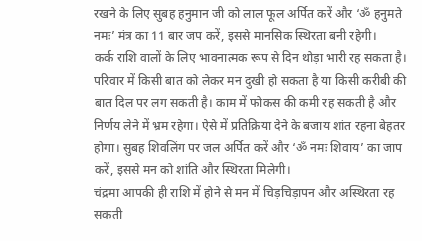रखने के लिए सुबह हनुमान जी को लाल फूल अर्पित करें और ‘ॐ हनुमते नमः’ मंत्र का 11 बार जप करें, इससे मानसिक स्थिरता बनी रहेगी।
कर्क राशि वालों के लिए भावनात्मक रूप से दिन थोड़ा भारी रह सकता है। परिवार में किसी बात को लेकर मन दुखी हो सकता है या किसी करीबी की बात दिल पर लग सकती है। काम में फोकस की कमी रह सकती है और निर्णय लेने में भ्रम रहेगा। ऐसे में प्रतिक्रिया देने के बजाय शांत रहना बेहतर होगा। सुबह शिवलिंग पर जल अर्पित करें और ‘ॐ नमः शिवाय’ का जाप करें, इससे मन को शांति और स्थिरता मिलेगी।
चंद्रमा आपकी ही राशि में होने से मन में चिड़चिड़ापन और अस्थिरता रह सकती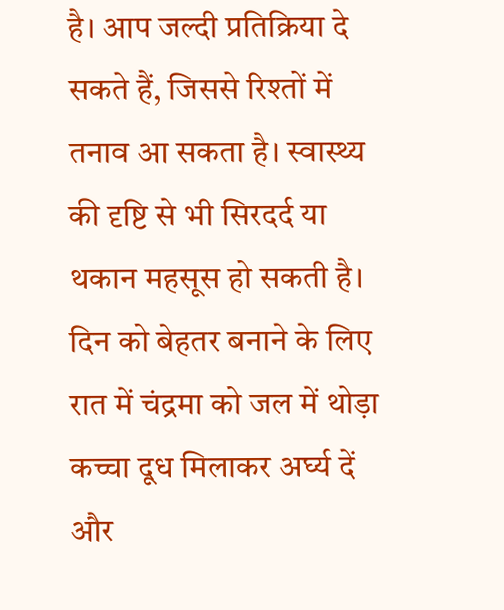है। आप जल्दी प्रतिक्रिया दे सकते हैं, जिससे रिश्तों में तनाव आ सकता है। स्वास्थ्य की दृष्टि से भी सिरदर्द या थकान महसूस हो सकती है। दिन को बेहतर बनाने के लिए रात में चंद्रमा को जल में थोड़ा कच्चा दूध मिलाकर अर्घ्य दें और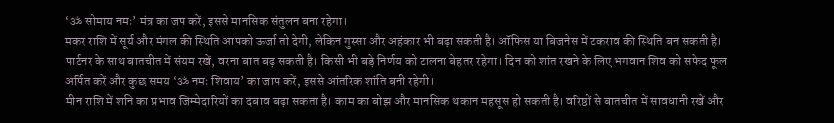‘ॐ सोमाय नमः’ मंत्र का जप करें, इससे मानसिक संतुलन बना रहेगा।
मकर राशि में सूर्य और मंगल की स्थिति आपको ऊर्जा तो देगी, लेकिन गुस्सा और अहंकार भी बढ़ा सकती है। ऑफिस या बिजनेस में टकराव की स्थिति बन सकती है। पार्टनर के साथ बातचीत में संयम रखें, वरना बात बढ़ सकती है। किसी भी बड़े निर्णय को टालना बेहतर रहेगा। दिन को शांत रखने के लिए भगवान शिव को सफेद फूल अर्पित करें और कुछ समय ‘ॐ नमः शिवाय’ का जाप करें, इससे आंतरिक शांति बनी रहेगी।
मीन राशि में शनि का प्रभाव जिम्मेदारियों का दबाव बढ़ा सकता है। काम का बोझ और मानसिक थकान महसूस हो सकती है। वरिष्ठों से बातचीत में सावधानी रखें और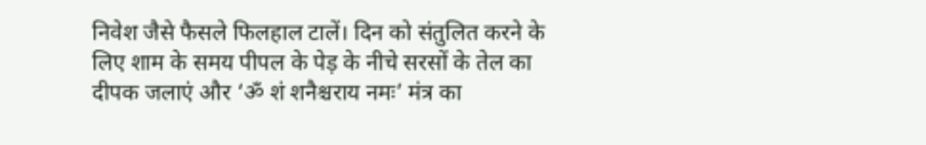निवेश जैसे फैसले फिलहाल टालें। दिन को संतुलित करने के लिए शाम के समय पीपल के पेड़ के नीचे सरसों के तेल का दीपक जलाएं और ‘ॐ शं शनैश्चराय नमः’ मंत्र का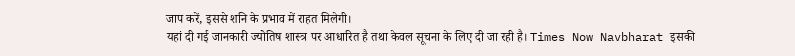जाप करें, इससे शनि के प्रभाव में राहत मिलेगी।
यहां दी गई जानकारी ज्योतिष शास्त्र पर आधारित है तथा केवल सूचना के लिए दी जा रही है। Times Now Navbharat इसकी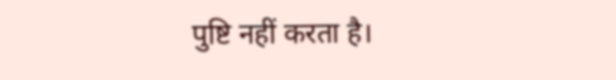पुष्टि नहीं करता है।